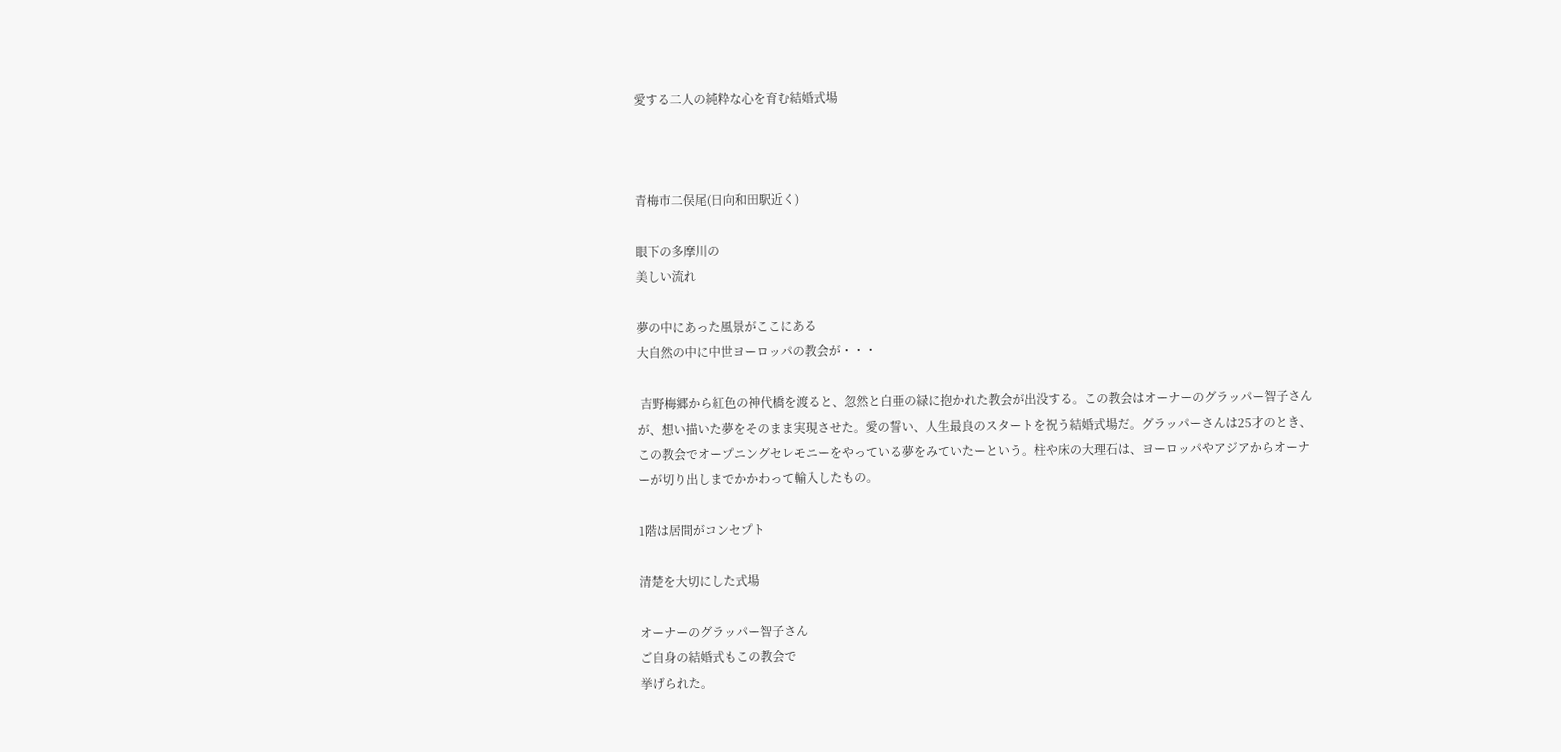愛する二人の純粋な心を育む結婚式場



青梅市二俣尾(日向和田駅近く)

眼下の多摩川の
美しい流れ

夢の中にあった風景がここにある
大自然の中に中世ヨーロッパの教会が・・・

 吉野梅郷から紅色の神代橋を渡ると、忽然と白亜の緑に抱かれた教会が出没する。この教会はオーナーのグラッパー智子さんが、想い描いた夢をそのまま実現させた。愛の誓い、人生最良のスタートを祝う結婚式場だ。グラッパーさんは25才のとき、この教会でオープニングセレモニーをやっている夢をみていたーという。柱や床の大理石は、ヨーロッパやアジアからオーナーが切り出しまでかかわって輸入したもの。

1階は居間がコンセプト

清楚を大切にした式場

オーナーのグラッパー智子さん
ご自身の結婚式もこの教会で
挙げられた。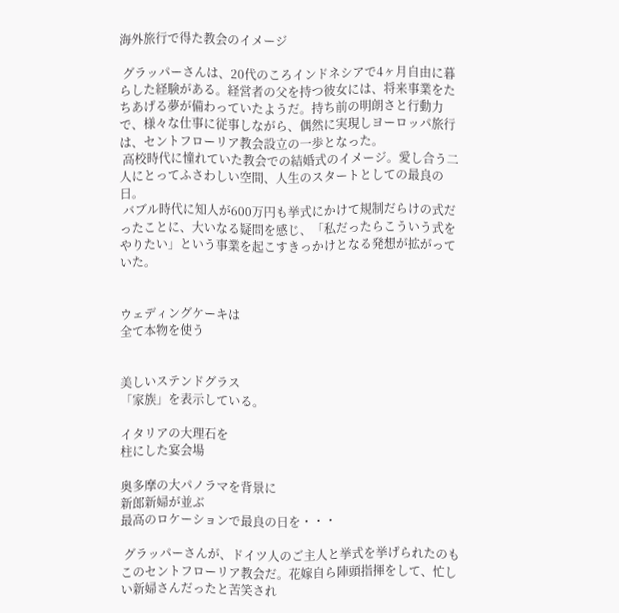海外旅行で得た教会のイメージ

 グラッパーさんは、20代のころインドネシアで4ヶ月自由に暮らした経験がある。経営者の父を持つ彼女には、将来事業をたちあげる夢が備わっていたようだ。持ち前の明朗さと行動力で、様々な仕事に従事しながら、偶然に実現しヨーロッパ旅行は、セントフローリア教会設立の一歩となった。
 高校時代に憧れていた教会での結婚式のイメージ。愛し合う二人にとってふさわしい空間、人生のスタートとしての最良の日。
 バブル時代に知人が600万円も挙式にかけて規制だらけの式だったことに、大いなる疑問を感じ、「私だったらこういう式をやりたい」という事業を起こすきっかけとなる発想が拡がっていた。


ウェディングケーキは
全て本物を使う


美しいステンドグラス
「家族」を表示している。

イタリアの大理石を
柱にした宴会場

奥多摩の大パノラマを背景に
新郎新婦が並ぶ
最高のロケーションで最良の日を・・・

 グラッパーさんが、ドイツ人のご主人と挙式を挙げられたのもこのセントフローリア教会だ。花嫁自ら陣頭指揮をして、忙しい新婦さんだったと苦笑され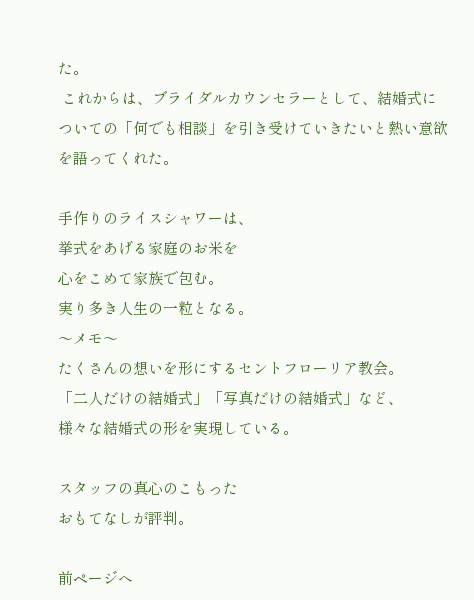た。
 これからは、ブライダルカウンセラーとして、結婚式についての「何でも相談」を引き受けていきたいと熱い意欲を語ってくれた。

手作りのライスシャワーは、
挙式をあげる家庭のお米を
心をこめて家族で包む。
実り多き人生の一粒となる。
〜メモ〜
たくさんの想いを形にするセントフローリア教会。
「二人だけの結婚式」「写真だけの結婚式」など、
様々な結婚式の形を実現している。

スタッフの真心のこもった
おもてなしが評判。

前ページへ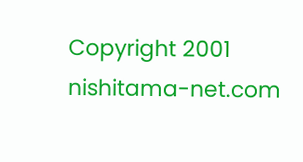Copyright 2001 nishitama-net.com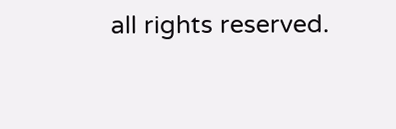all rights reserved.